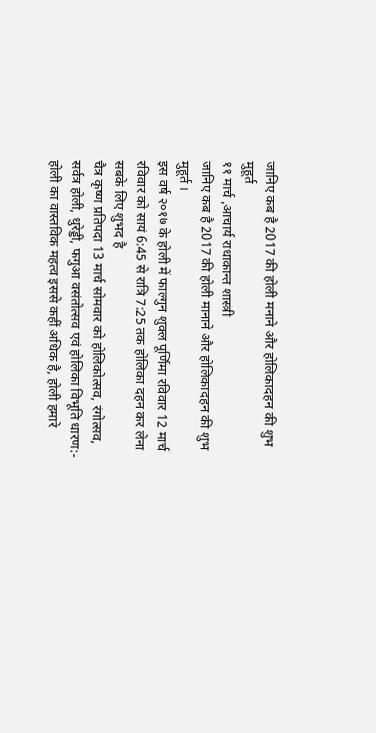जानिए कब है 2017 की होली मनाने और होलिकादहन की शुभ मुहूर्त
११ मार्च ,आचार्य राधाकान्त शास्त्री
जानिए कब है 2017 की होली मानाने और होलिकादहन की शुभ मुहूर्त ।
इस वर्ष २०१७ के होली में फाल्गुन शुक्ल पूर्णिमा रविवार 12 मार्च रविवार को सायं 6:45 से रात्रि 7:25 तक होलिका दहन कर लेना सबके लिए शुभद है
चैत्र कृष्ण प्रतिपदा 13 मार्च सोमवार को होलिकोत्सव, रंगोत्सव, सर्वत्र होली, धुरेड्डी, फगुआ वसंतोत्सव एवं होलिका विभूति धारण:-
होली का वास्तविक महत्व इससे कहीं अधिक है, होली हमारे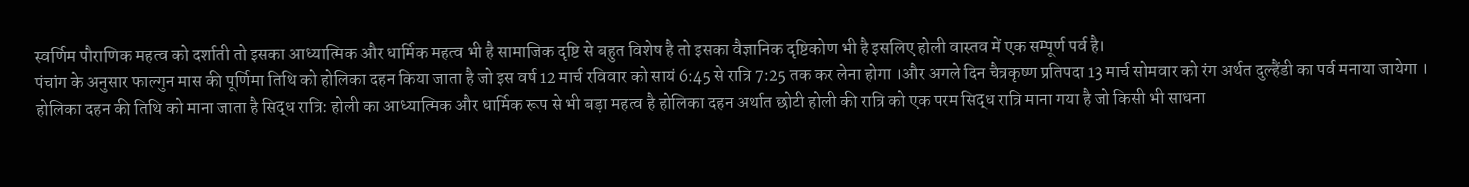स्वर्णिम पौराणिक महत्व को दर्शाती तो इसका आध्यात्मिक और धार्मिक महत्व भी है सामाजिक दृष्टि से बहुत विशेष है तो इसका वैज्ञानिक दृष्टिकोण भी है इसलिए होली वास्तव में एक सम्पूर्ण पर्व है।
पंचांग के अनुसार फाल्गुन मास की पूर्णिमा तिथि को होलिका दहन किया जाता है जो इस वर्ष 12 मार्च रविवार को सायं 6:45 से रात्रि 7:25 तक कर लेना होगा ।और अगले दिन चैत्रकृष्ण प्रतिपदा 13 मार्च सोमवार को रंग अर्थत दुल्हैंडी का पर्व मनाया जायेगा ।
होलिका दहन की तिथि को माना जाता है सिद्ध रात्रि: होली का आध्यात्मिक और धार्मिक रूप से भी बड़ा महत्व है होलिका दहन अर्थात छोटी होली की रात्रि को एक परम सिद्ध रात्रि माना गया है जो किसी भी साधना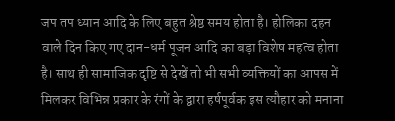जप तप ध्यान आदि के लिए बहुत श्रेष्ठ समय होता है। होलिका दहन वाले दिन किए गए दान-धर्म पूजन आदि का बड़ा विशेष महत्व होता है। साथ ही सामाजिक दृष्टि से देखें तो भी सभी व्यक्तियों का आपस में मिलकर विभिन्न प्रकार के रंगों के द्वारा हर्षपूर्वक इस त्यौहार को मनाना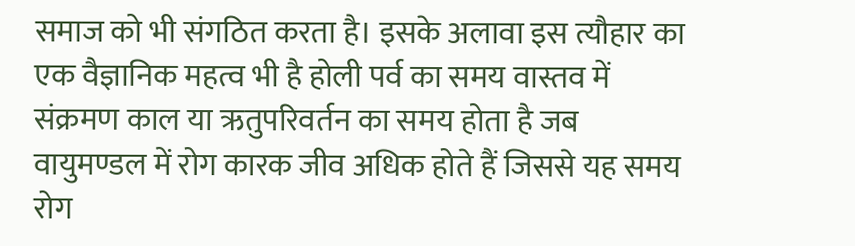समाज को भी संगठित करता है। इसके अलावा इस त्यौहार का एक वैज्ञानिक महत्व भी है होली पर्व का समय वास्तव में संक्रमण काल या ऋतुपरिवर्तन का समय होता है जब वायुमण्डल में रोग कारक जीव अधिक होते हैं जिससे यह समय रोग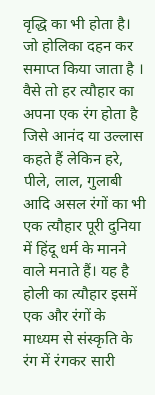वृद्धि का भी होता है।
जो होलिका दहन कर समाप्त किया जाता है ।
वैसे तो हर त्यौहार का अपना एक रंग होता है जिसे आनंद या उल्लास कहते हैं लेकिन हरे, पीले, लाल, गुलाबी आदि असल रंगों का भी एक त्यौहार पूरी दुनिया में हिंदू धर्म के मानने वाले मनाते हैं। यह है होली का त्यौहार इसमें एक और रंगों के माध्यम से संस्कृति के रंग में रंगकर सारी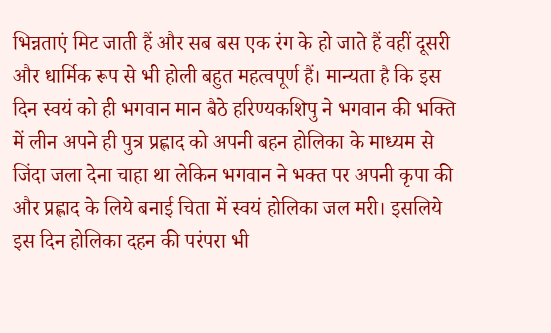भिन्नताएं मिट जाती हैं और सब बस एक रंग के हो जाते हैं वहीं दूसरी और धार्मिक रूप से भी होली बहुत महत्वपूर्ण हैं। मान्यता है कि इस दिन स्वयं को ही भगवान मान बैठे हरिण्यकशिपु ने भगवान की भक्ति में लीन अपने ही पुत्र प्रह्लाद को अपनी बहन होलिका के माध्यम से जिंदा जला देना चाहा था लेकिन भगवान ने भक्त पर अपनी कृपा की और प्रह्लाद के लिये बनाई चिता में स्वयं होलिका जल मरी। इसलिये इस दिन होलिका दहन की परंपरा भी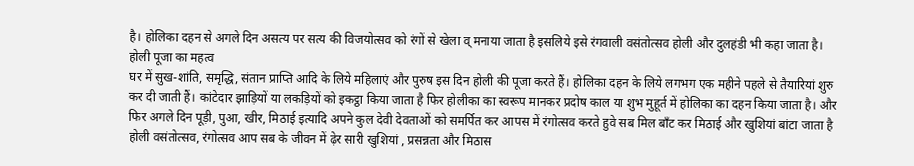है। होलिका दहन से अगले दिन असत्य पर सत्य की विजयोत्सव को रंगों से खेला व् मनाया जाता है इसलिये इसे रंगवाली वसंतोत्सव होली और दुलहंडी भी कहा जाता है।
होली पूजा का महत्व
घर में सुख-शांति, समृद्धि, संतान प्राप्ति आदि के लिये महिलाएं और पुरुष इस दिन होली की पूजा करते हैं। होलिका दहन के लिये लगभग एक महीने पहले से तैयारियां शुरु कर दी जाती हैं। कांटेदार झाड़ियों या लकड़ियों को इकट्ठा किया जाता है फिर होलीका का स्वरूप मानकर प्रदोष काल या शुभ मुहूर्त में होलिका का दहन किया जाता है। और फिर अगले दिन पूड़ी, पुआ, खीर, मिठाई इत्यादि अपने कुल देवी देवताओं को समर्पित कर आपस में रंगोत्सव करते हुवे सब मिल बाँट कर मिठाई और खुशियां बांटा जाता है
होली वसंतोत्सव, रंगोत्सव आप सब के जीवन में ढ़ेर सारी खुशियां , प्रसन्नता और मिठास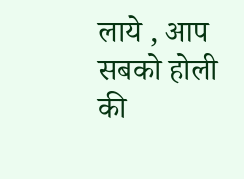लाये , आप सबको होली की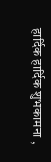हार्दिक हार्दिक शुभकामना ,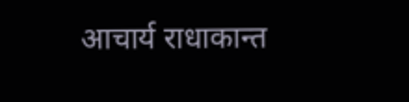आचार्य राधाकान्त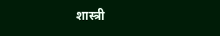शास्त्री